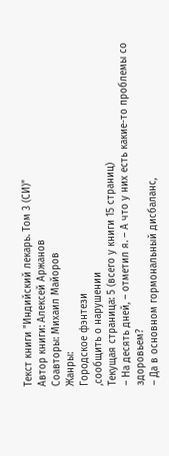Текст книги "Индийский лекарь. Том 3 (СИ)"
Автор книги: Алексей Аржанов
Соавторы: Михаил Майоров
Жанры:
Городское фэнтези
,сообщить о нарушении
Текущая страница: 5 (всего у книги 15 страниц)
– На десять дней, – отметил я. – А что у них есть какие-то проблемы со здоровьем?
– Да в основном гормональный дисбаланс,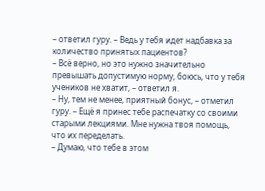– ответил гуру. – Ведь у тебя идет надбавка за количество принятых пациентов?
– Всё верно, но это нужно значительно превышать допустимую норму, боюсь, что у тебя учеников не хватит, – ответил я.
– Ну, тем не менее, приятный бонус, – отметил гуру. – Ещё я принес тебе распечатку со своими старыми лекциями. Мне нужна твоя помощь, что их переделать.
– Думаю, что тебе в этом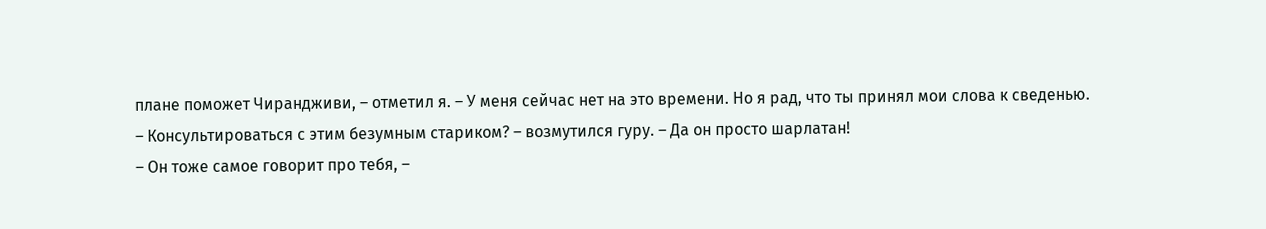плане поможет Чирандживи, – отметил я. – У меня сейчас нет на это времени. Но я рад, что ты принял мои слова к сведенью.
– Консультироваться с этим безумным стариком? – возмутился гуру. – Да он просто шарлатан!
– Он тоже самое говорит про тебя, –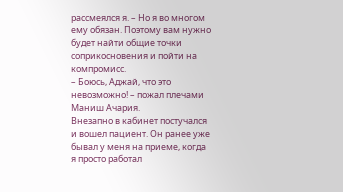рассмеялся я. – Но я во многом ему обязан. Поэтому вам нужно будет найти общие точки соприкосновения и пойти на компромисс.
– Боюсь, Аджай, что это невозможно! – пожал плечами Маниш Ачария.
Внезапно в кабинет постучался и вошел пациент. Он ранее уже бывал у меня на приеме, когда я просто работал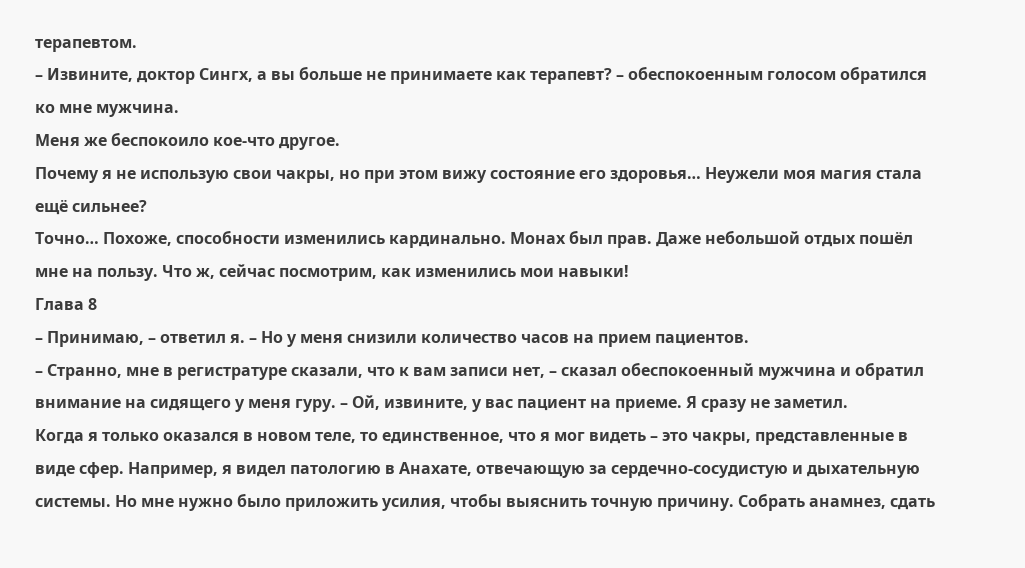терапевтом.
– Извините, доктор Сингх, а вы больше не принимаете как терапевт? – обеспокоенным голосом обратился ко мне мужчина.
Меня же беспокоило кое-что другое.
Почему я не использую свои чакры, но при этом вижу состояние его здоровья… Неужели моя магия стала ещё сильнее?
Точно… Похоже, способности изменились кардинально. Монах был прав. Даже небольшой отдых пошёл мне на пользу. Что ж, сейчас посмотрим, как изменились мои навыки!
Глава 8
– Принимаю, – ответил я. – Но у меня снизили количество часов на прием пациентов.
– Странно, мне в регистратуре сказали, что к вам записи нет, – сказал обеспокоенный мужчина и обратил внимание на сидящего у меня гуру. – Ой, извините, у вас пациент на приеме. Я сразу не заметил.
Когда я только оказался в новом теле, то единственное, что я мог видеть – это чакры, представленные в виде сфер. Например, я видел патологию в Анахате, отвечающую за сердечно-сосудистую и дыхательную системы. Но мне нужно было приложить усилия, чтобы выяснить точную причину. Собрать анамнез, сдать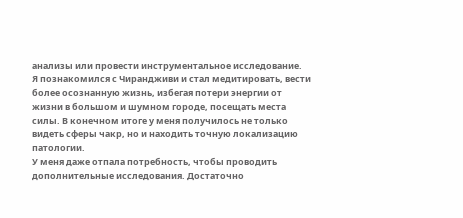анализы или провести инструментальное исследование.
Я познакомился с Чирандживи и стал медитировать, вести более осознанную жизнь, избегая потери энергии от жизни в большом и шумном городе, посещать места силы. В конечном итоге у меня получилось не только видеть сферы чакр, но и находить точную локализацию патологии.
У меня даже отпала потребность, чтобы проводить дополнительные исследования. Достаточно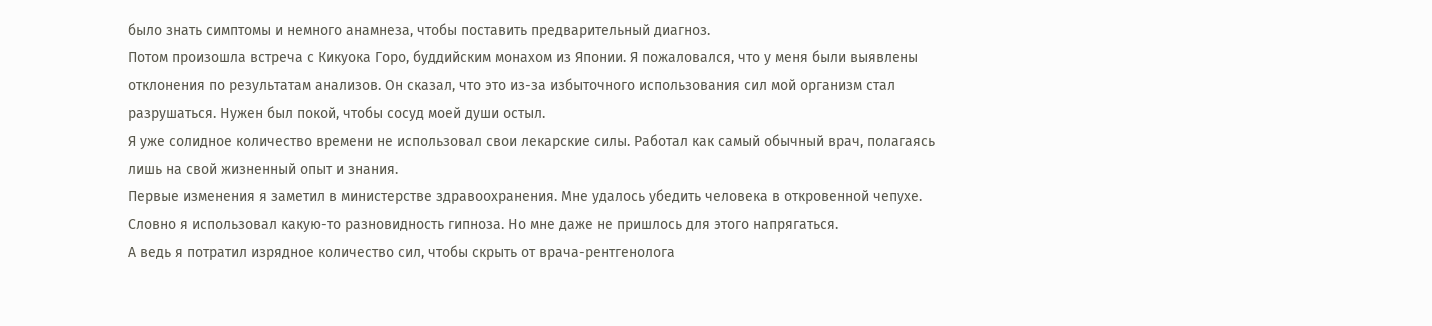было знать симптомы и немного анамнеза, чтобы поставить предварительный диагноз.
Потом произошла встреча с Кикуока Горо, буддийским монахом из Японии. Я пожаловался, что у меня были выявлены отклонения по результатам анализов. Он сказал, что это из-за избыточного использования сил мой организм стал разрушаться. Нужен был покой, чтобы сосуд моей души остыл.
Я уже солидное количество времени не использовал свои лекарские силы. Работал как самый обычный врач, полагаясь лишь на свой жизненный опыт и знания.
Первые изменения я заметил в министерстве здравоохранения. Мне удалось убедить человека в откровенной чепухе. Словно я использовал какую-то разновидность гипноза. Но мне даже не пришлось для этого напрягаться.
А ведь я потратил изрядное количество сил, чтобы скрыть от врача-рентгенолога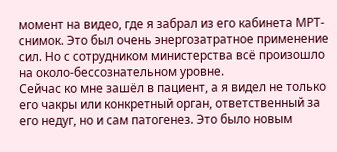момент на видео, где я забрал из его кабинета МРТ-снимок. Это был очень энергозатратное применение сил. Но с сотрудником министерства всё произошло на около-бессознательном уровне.
Сейчас ко мне зашёл в пациент, а я видел не только его чакры или конкретный орган, ответственный за его недуг, но и сам патогенез. Это было новым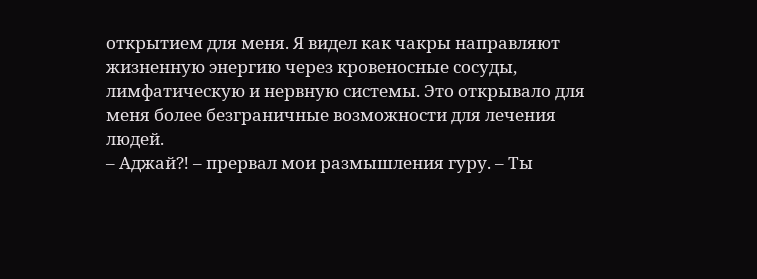открытием для меня. Я видел как чакры направляют жизненную энергию через кровеносные сосуды, лимфатическую и нервную системы. Это открывало для меня более безграничные возможности для лечения людей.
– Аджай⁈ – прервал мои размышления гуру. – Ты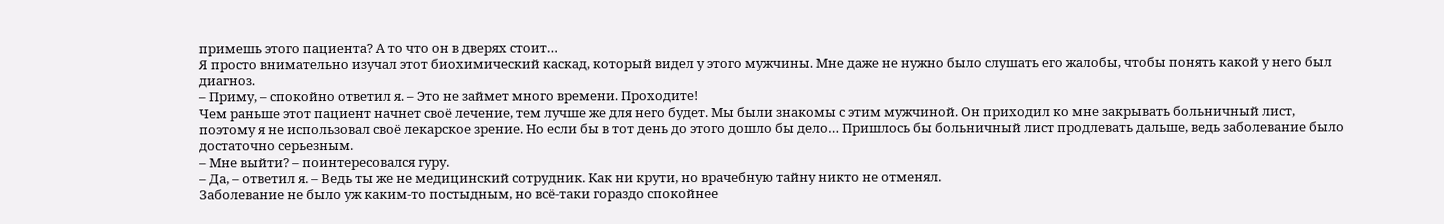примешь этого пациента? А то что он в дверях стоит…
Я просто внимательно изучал этот биохимический каскад, который видел у этого мужчины. Мне даже не нужно было слушать его жалобы, чтобы понять какой у него был диагноз.
– Приму, – спокойно ответил я. – Это не займет много времени. Проходите!
Чем раньше этот пациент начнет своё лечение, тем лучше же для него будет. Мы были знакомы с этим мужчиной. Он приходил ко мне закрывать больничный лист, поэтому я не использовал своё лекарское зрение. Но если бы в тот день до этого дошло бы дело… Пришлось бы больничный лист продлевать дальше, ведь заболевание было достаточно серьезным.
– Мне выйти? – поинтересовался гуру.
– Да, – ответил я. – Ведь ты же не медицинский сотрудник. Как ни крути, но врачебную тайну никто не отменял.
Заболевание не было уж каким-то постыдным, но всё-таки гораздо спокойнее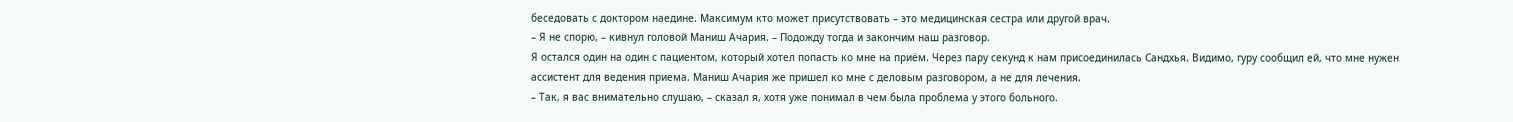беседовать с доктором наедине. Максимум кто может присутствовать – это медицинская сестра или другой врач.
– Я не спорю, – кивнул головой Маниш Ачария. – Подожду тогда и закончим наш разговор.
Я остался один на один с пациентом, который хотел попасть ко мне на приём. Через пару секунд к нам присоединилась Сандхья. Видимо, гуру сообщил ей, что мне нужен ассистент для ведения приема. Маниш Ачария же пришел ко мне с деловым разговором, а не для лечения.
– Так, я вас внимательно слушаю, – сказал я, хотя уже понимал в чем была проблема у этого больного.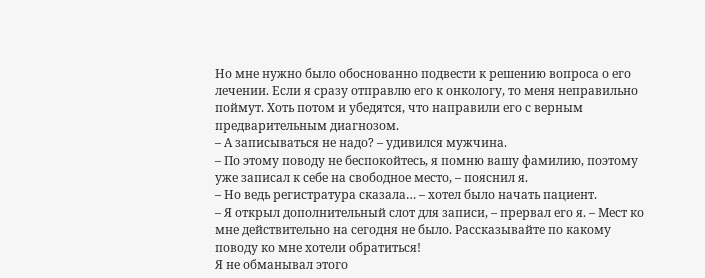Но мне нужно было обоснованно подвести к решению вопроса о его лечении. Если я сразу отправлю его к онкологу, то меня неправильно поймут. Хоть потом и убедятся, что направили его с верным предварительным диагнозом.
– А записываться не надо? – удивился мужчина.
– По этому поводу не беспокойтесь, я помню вашу фамилию, поэтому уже записал к себе на свободное место, – пояснил я.
– Но ведь регистратура сказала… – хотел было начать пациент.
– Я открыл дополнительный слот для записи, – прервал его я. – Мест ко мне действительно на сегодня не было. Рассказывайте по какому поводу ко мне хотели обратиться!
Я не обманывал этого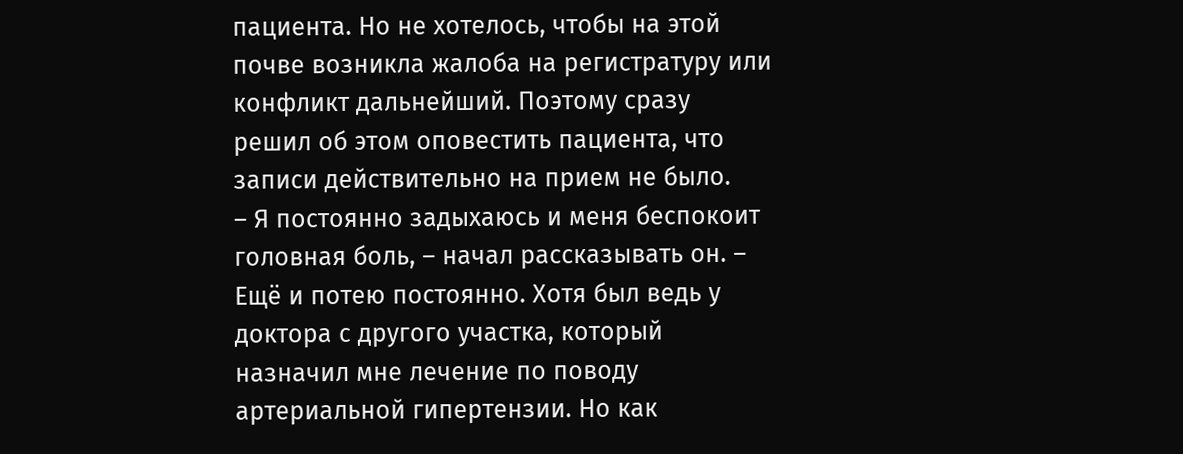пациента. Но не хотелось, чтобы на этой почве возникла жалоба на регистратуру или конфликт дальнейший. Поэтому сразу решил об этом оповестить пациента, что записи действительно на прием не было.
– Я постоянно задыхаюсь и меня беспокоит головная боль, – начал рассказывать он. – Ещё и потею постоянно. Хотя был ведь у доктора с другого участка, который назначил мне лечение по поводу артериальной гипертензии. Но как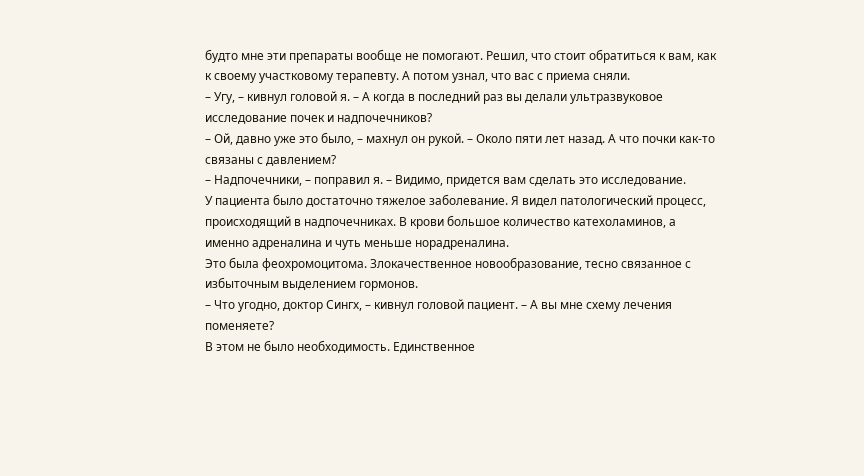будто мне эти препараты вообще не помогают. Решил, что стоит обратиться к вам, как к своему участковому терапевту. А потом узнал, что вас с приема сняли.
– Угу, – кивнул головой я. – А когда в последний раз вы делали ультразвуковое исследование почек и надпочечников?
– Ой, давно уже это было, – махнул он рукой. – Около пяти лет назад. А что почки как-то связаны с давлением?
– Надпочечники, – поправил я. – Видимо, придется вам сделать это исследование.
У пациента было достаточно тяжелое заболевание. Я видел патологический процесс, происходящий в надпочечниках. В крови большое количество катехоламинов, а именно адреналина и чуть меньше норадреналина.
Это была феохромоцитома. Злокачественное новообразование, тесно связанное с избыточным выделением гормонов.
– Что угодно, доктор Сингх, – кивнул головой пациент. – А вы мне схему лечения поменяете?
В этом не было необходимость. Единственное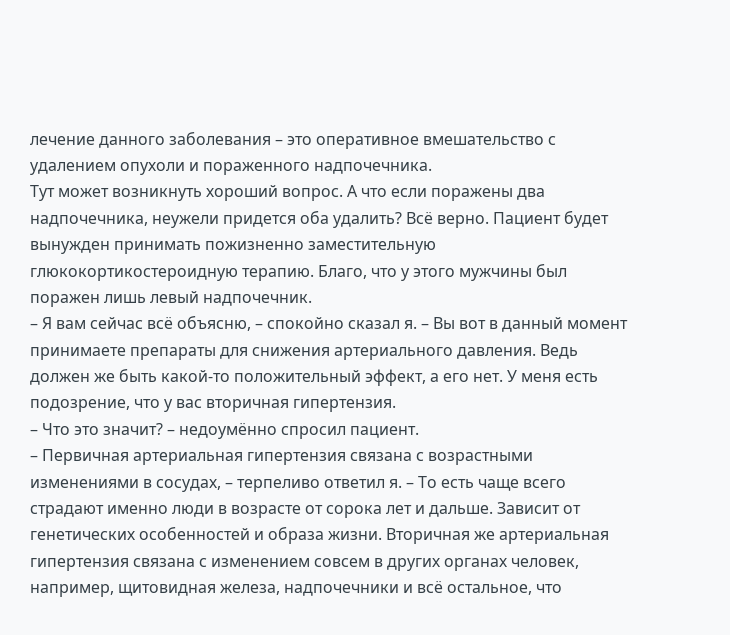лечение данного заболевания – это оперативное вмешательство с удалением опухоли и пораженного надпочечника.
Тут может возникнуть хороший вопрос. А что если поражены два надпочечника, неужели придется оба удалить? Всё верно. Пациент будет вынужден принимать пожизненно заместительную глюкокортикостероидную терапию. Благо, что у этого мужчины был поражен лишь левый надпочечник.
– Я вам сейчас всё объясню, – спокойно сказал я. – Вы вот в данный момент принимаете препараты для снижения артериального давления. Ведь должен же быть какой-то положительный эффект, а его нет. У меня есть подозрение, что у вас вторичная гипертензия.
– Что это значит? – недоумённо спросил пациент.
– Первичная артериальная гипертензия связана с возрастными изменениями в сосудах, – терпеливо ответил я. – То есть чаще всего страдают именно люди в возрасте от сорока лет и дальше. Зависит от генетических особенностей и образа жизни. Вторичная же артериальная гипертензия связана с изменением совсем в других органах человек, например, щитовидная железа, надпочечники и всё остальное, что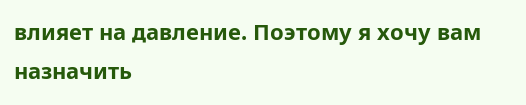влияет на давление. Поэтому я хочу вам назначить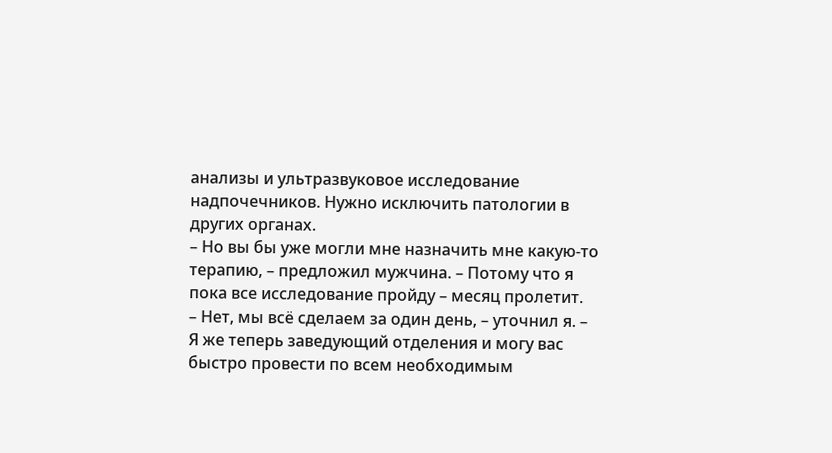анализы и ультразвуковое исследование надпочечников. Нужно исключить патологии в других органах.
– Но вы бы уже могли мне назначить мне какую-то терапию, – предложил мужчина. – Потому что я пока все исследование пройду – месяц пролетит.
– Нет, мы всё сделаем за один день, – уточнил я. – Я же теперь заведующий отделения и могу вас быстро провести по всем необходимым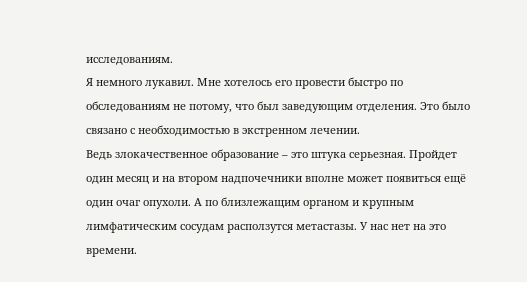исследованиям.
Я немного лукавил. Мне хотелось его провести быстро по обследованиям не потому, что был заведующим отделения. Это было связано с необходимостью в экстренном лечении.
Ведь злокачественное образование – это штука серьезная. Пройдет один месяц и на втором надпочечники вполне может появиться ещё один очаг опухоли. А по близлежащим органом и крупным лимфатическим сосудам расползутся метастазы. У нас нет на это времени.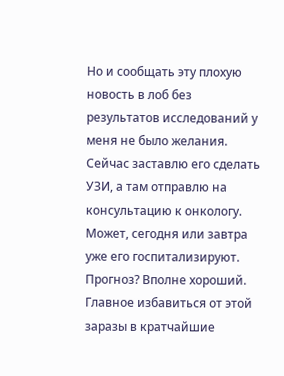Но и сообщать эту плохую новость в лоб без результатов исследований у меня не было желания. Сейчас заставлю его сделать УЗИ, а там отправлю на консультацию к онкологу. Может, сегодня или завтра уже его госпитализируют.
Прогноз? Вполне хороший. Главное избавиться от этой заразы в кратчайшие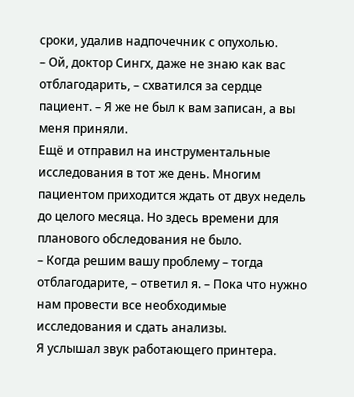сроки, удалив надпочечник с опухолью.
– Ой, доктор Сингх, даже не знаю как вас отблагодарить, – схватился за сердце пациент. – Я же не был к вам записан, а вы меня приняли.
Ещё и отправил на инструментальные исследования в тот же день. Многим пациентом приходится ждать от двух недель до целого месяца. Но здесь времени для планового обследования не было.
– Когда решим вашу проблему – тогда отблагодарите, – ответил я. – Пока что нужно нам провести все необходимые исследования и сдать анализы.
Я услышал звук работающего принтера.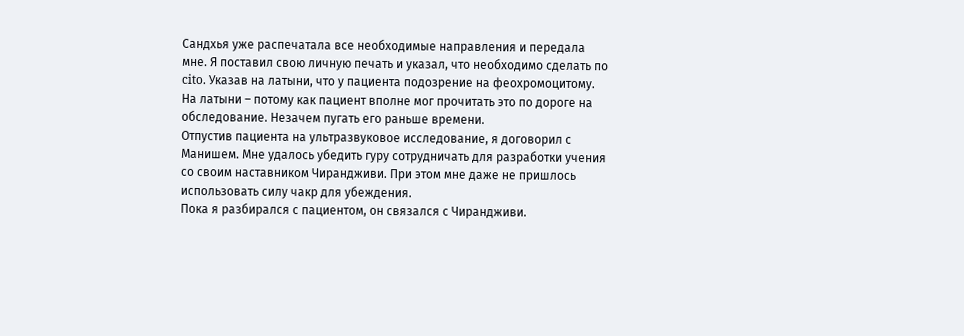Сандхья уже распечатала все необходимые направления и передала мне. Я поставил свою личную печать и указал, что необходимо сделать по cito. Указав на латыни, что у пациента подозрение на феохромоцитому.
На латыни – потому как пациент вполне мог прочитать это по дороге на обследование. Незачем пугать его раньше времени.
Отпустив пациента на ультразвуковое исследование, я договорил с Манишем. Мне удалось убедить гуру сотрудничать для разработки учения со своим наставником Чирандживи. При этом мне даже не пришлось использовать силу чакр для убеждения.
Пока я разбирался с пациентом, он связался с Чирандживи.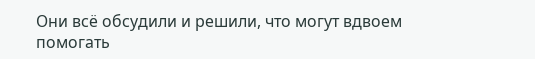Они всё обсудили и решили, что могут вдвоем помогать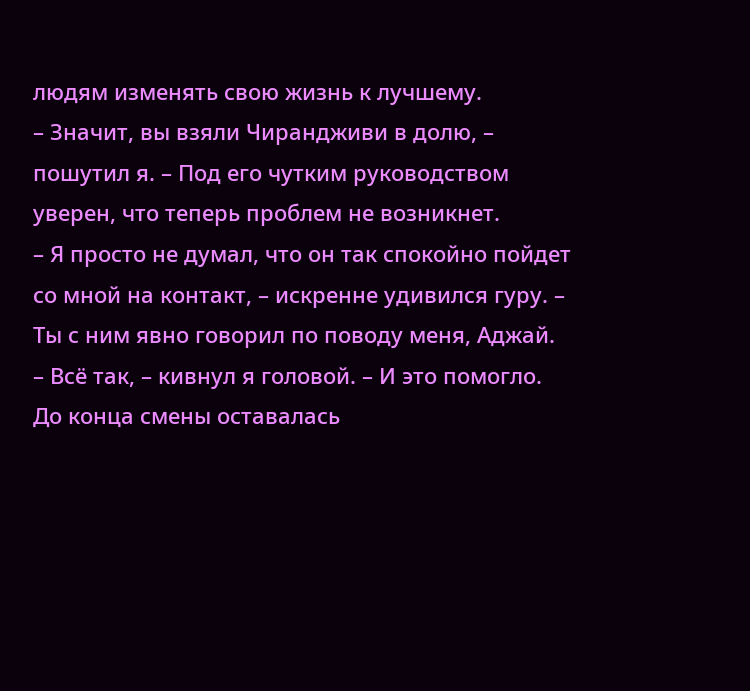людям изменять свою жизнь к лучшему.
– Значит, вы взяли Чирандживи в долю, – пошутил я. – Под его чутким руководством уверен, что теперь проблем не возникнет.
– Я просто не думал, что он так спокойно пойдет со мной на контакт, – искренне удивился гуру. – Ты с ним явно говорил по поводу меня, Аджай.
– Всё так, – кивнул я головой. – И это помогло.
До конца смены оставалась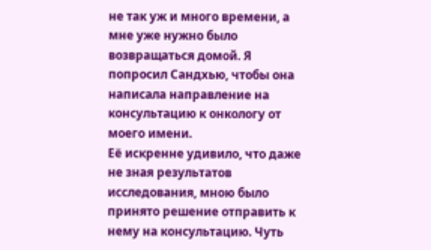не так уж и много времени, а мне уже нужно было возвращаться домой. Я попросил Сандхью, чтобы она написала направление на консультацию к онкологу от моего имени.
Её искренне удивило, что даже не зная результатов исследования, мною было принято решение отправить к нему на консультацию. Чуть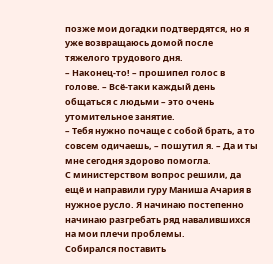позже мои догадки подтвердятся, но я уже возвращаюсь домой после тяжелого трудового дня.
– Наконец-то! – прошипел голос в голове. – Всё-таки каждый день общаться с людьми – это очень утомительное занятие.
– Тебя нужно почаще с собой брать, а то совсем одичаешь, – пошутил я. – Да и ты мне сегодня здорово помогла.
С министерством вопрос решили, да ещё и направили гуру Маниша Ачария в нужное русло. Я начинаю постепенно начинаю разгребать ряд навалившихся на мои плечи проблемы.
Собирался поставить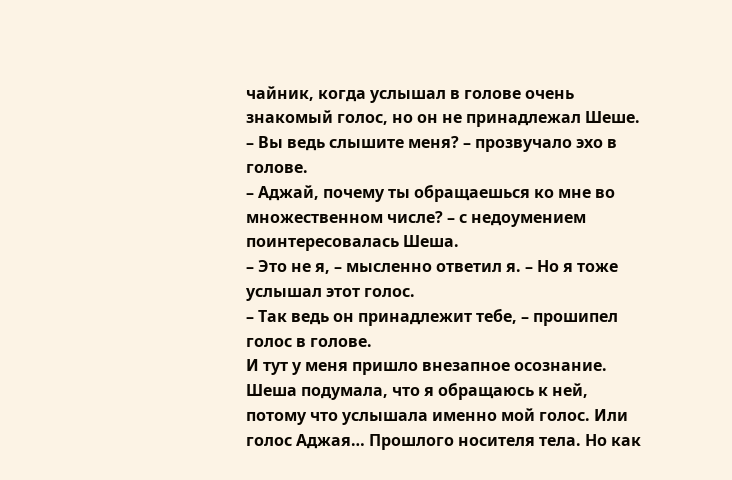чайник, когда услышал в голове очень знакомый голос, но он не принадлежал Шеше.
– Вы ведь слышите меня? – прозвучало эхо в голове.
– Аджай, почему ты обращаешься ко мне во множественном числе? – с недоумением поинтересовалась Шеша.
– Это не я, – мысленно ответил я. – Но я тоже услышал этот голос.
– Так ведь он принадлежит тебе, – прошипел голос в голове.
И тут у меня пришло внезапное осознание. Шеша подумала, что я обращаюсь к ней, потому что услышала именно мой голос. Или голос Аджая… Прошлого носителя тела. Но как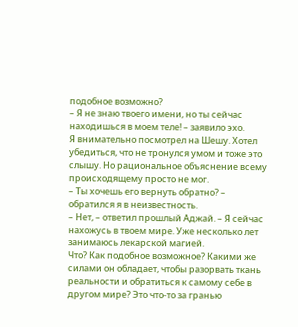подобное возможно?
– Я не знаю твоего имени, но ты сейчас находишься в моем теле! – заявило эхо.
Я внимательно посмотрел на Шешу. Хотел убедиться, что не тронулся умом и тоже это слышу. Но рациональное объяснение всему происходящему просто не мог.
– Ты хочешь его вернуть обратно? – обратился я в неизвестность.
– Нет, – ответил прошлый Аджай. – Я сейчас нахожусь в твоем мире. Уже несколько лет занимаюсь лекарской магией.
Что? Как подобное возможное? Какими же силами он обладает, чтобы разорвать ткань реальности и обратиться к самому себе в другом мире? Это что-то за гранью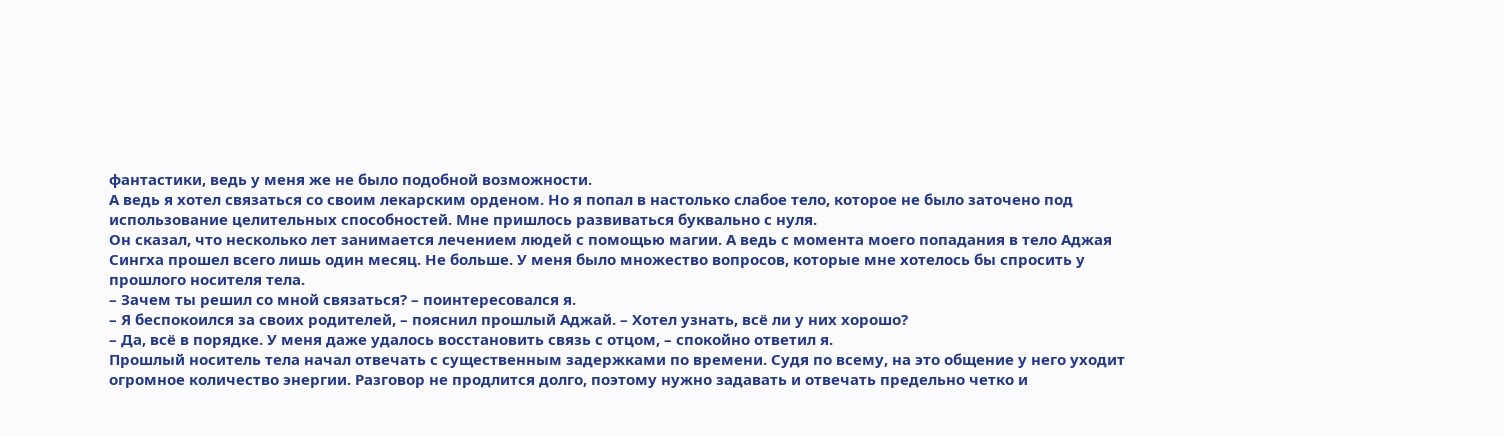фантастики, ведь у меня же не было подобной возможности.
А ведь я хотел связаться со своим лекарским орденом. Но я попал в настолько слабое тело, которое не было заточено под использование целительных способностей. Мне пришлось развиваться буквально с нуля.
Он сказал, что несколько лет занимается лечением людей с помощью магии. А ведь с момента моего попадания в тело Аджая Сингха прошел всего лишь один месяц. Не больше. У меня было множество вопросов, которые мне хотелось бы спросить у прошлого носителя тела.
– Зачем ты решил со мной связаться? – поинтересовался я.
– Я беспокоился за своих родителей, – пояснил прошлый Аджай. – Хотел узнать, всё ли у них хорошо?
– Да, всё в порядке. У меня даже удалось восстановить связь с отцом, – спокойно ответил я.
Прошлый носитель тела начал отвечать с существенным задержками по времени. Судя по всему, на это общение у него уходит огромное количество энергии. Разговор не продлится долго, поэтому нужно задавать и отвечать предельно четко и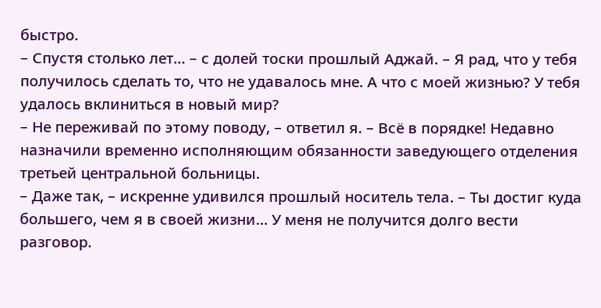быстро.
– Спустя столько лет… – с долей тоски прошлый Аджай. – Я рад, что у тебя получилось сделать то, что не удавалось мне. А что с моей жизнью? У тебя удалось вклиниться в новый мир?
– Не переживай по этому поводу, – ответил я. – Всё в порядке! Недавно назначили временно исполняющим обязанности заведующего отделения третьей центральной больницы.
– Даже так, – искренне удивился прошлый носитель тела. – Ты достиг куда большего, чем я в своей жизни… У меня не получится долго вести разговор.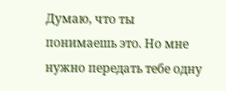Думаю, что ты понимаешь это. Но мне нужно передать тебе одну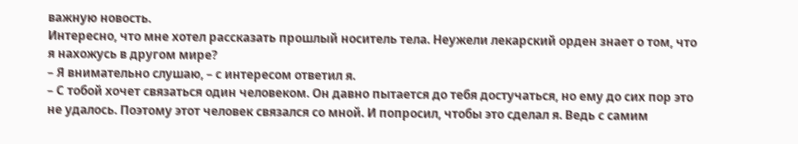важную новость.
Интересно, что мне хотел рассказать прошлый носитель тела. Неужели лекарский орден знает о том, что я нахожусь в другом мире?
– Я внимательно слушаю, – с интересом ответил я.
– С тобой хочет связаться один человеком. Он давно пытается до тебя достучаться, но ему до сих пор это не удалось. Поэтому этот человек связался со мной. И попросил, чтобы это сделал я. Ведь с самим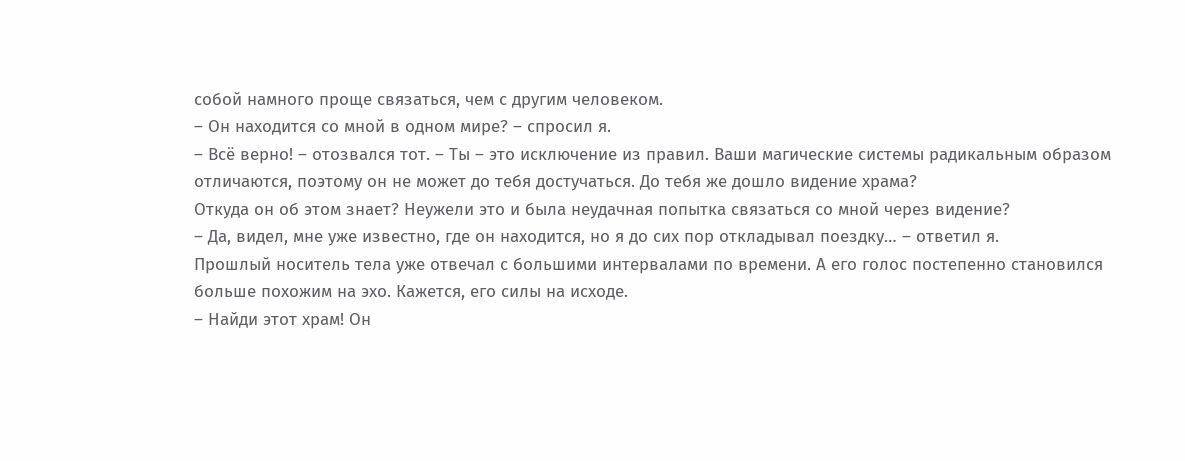собой намного проще связаться, чем с другим человеком.
– Он находится со мной в одном мире? – спросил я.
– Всё верно! – отозвался тот. – Ты – это исключение из правил. Ваши магические системы радикальным образом отличаются, поэтому он не может до тебя достучаться. До тебя же дошло видение храма?
Откуда он об этом знает? Неужели это и была неудачная попытка связаться со мной через видение?
– Да, видел, мне уже известно, где он находится, но я до сих пор откладывал поездку… – ответил я.
Прошлый носитель тела уже отвечал с большими интервалами по времени. А его голос постепенно становился больше похожим на эхо. Кажется, его силы на исходе.
– Найди этот храм! Он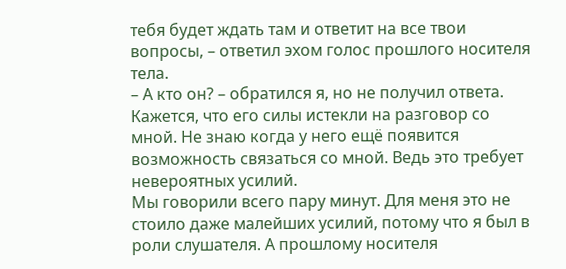тебя будет ждать там и ответит на все твои вопросы, – ответил эхом голос прошлого носителя тела.
– А кто он? – обратился я, но не получил ответа.
Кажется, что его силы истекли на разговор со мной. Не знаю когда у него ещё появится возможность связаться со мной. Ведь это требует невероятных усилий.
Мы говорили всего пару минут. Для меня это не стоило даже малейших усилий, потому что я был в роли слушателя. А прошлому носителя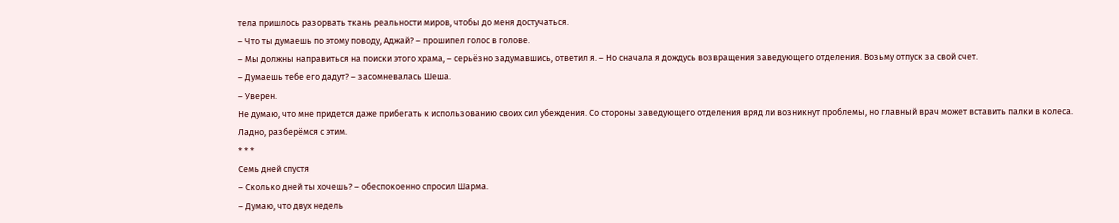тела пришлось разорвать ткань реальности миров, чтобы до меня достучаться.
– Что ты думаешь по этому поводу, Аджай? – прошипел голос в голове.
– Мы должны направиться на поиски этого храма, – серьёзно задумавшись, ответил я. – Но сначала я дождусь возвращения заведующего отделения. Возьму отпуск за свой счет.
– Думаешь тебе его дадут? – засомневалась Шеша.
– Уверен.
Не думаю, что мне придется даже прибегать к использованию своих сил убеждения. Со стороны заведующего отделения вряд ли возникнут проблемы, но главный врач может вставить палки в колеса. Ладно, разберёмся с этим.
* * *
Семь дней спустя
– Сколько дней ты хочешь? – обеспокоенно спросил Шарма.
– Думаю, что двух недель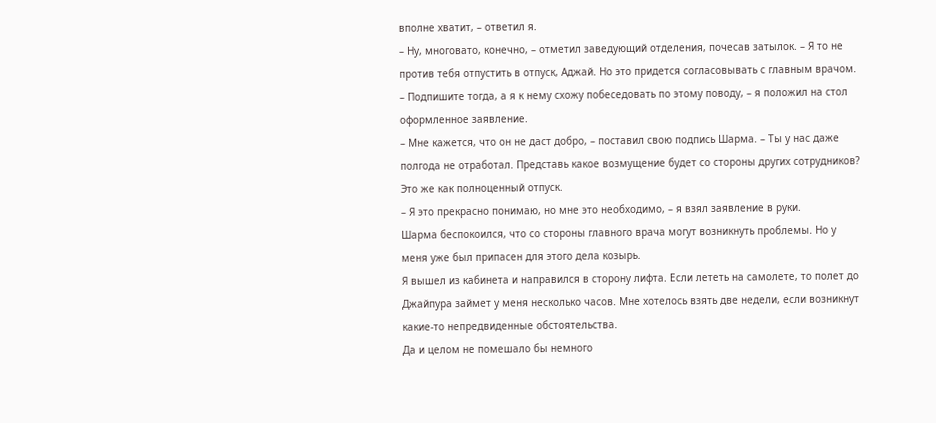вполне хватит, – ответил я.
– Ну, многовато, конечно, – отметил заведующий отделения, почесав затылок. – Я то не против тебя отпустить в отпуск, Аджай. Но это придется согласовывать с главным врачом.
– Подпишите тогда, а я к нему схожу побеседовать по этому поводу, – я положил на стол оформленное заявление.
– Мне кажется, что он не даст добро, – поставил свою подпись Шарма. – Ты у нас даже полгода не отработал. Представь какое возмущение будет со стороны других сотрудников? Это же как полноценный отпуск.
– Я это прекрасно понимаю, но мне это необходимо, – я взял заявление в руки.
Шарма беспокоился, что со стороны главного врача могут возникнуть проблемы. Но у меня уже был припасен для этого дела козырь.
Я вышел из кабинета и направился в сторону лифта. Если лететь на самолете, то полет до Джайпура займет у меня несколько часов. Мне хотелось взять две недели, если возникнут какие-то непредвиденные обстоятельства.
Да и целом не помешало бы немного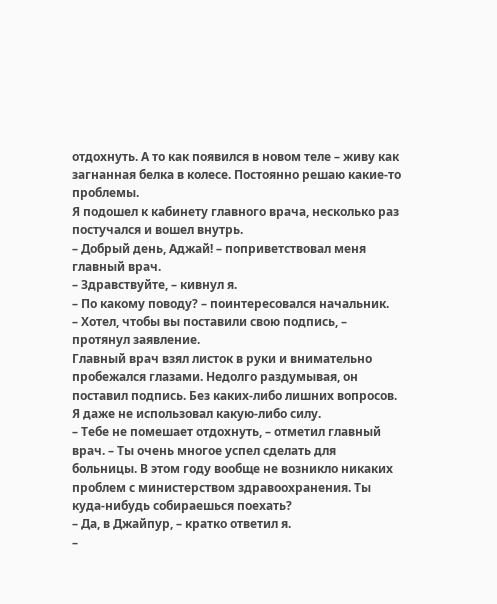отдохнуть. А то как появился в новом теле – живу как загнанная белка в колесе. Постоянно решаю какие-то проблемы.
Я подошел к кабинету главного врача, несколько раз постучался и вошел внутрь.
– Добрый день, Аджай! – поприветствовал меня главный врач.
– Здравствуйте, – кивнул я.
– По какому поводу? – поинтересовался начальник.
– Хотел, чтобы вы поставили свою подпись, – протянул заявление.
Главный врач взял листок в руки и внимательно пробежался глазами. Недолго раздумывая, он поставил подпись. Без каких-либо лишних вопросов. Я даже не использовал какую-либо силу.
– Тебе не помешает отдохнуть, – отметил главный врач. – Ты очень многое успел сделать для больницы. В этом году вообще не возникло никаких проблем с министерством здравоохранения. Ты куда-нибудь собираешься поехать?
– Да, в Джайпур, – кратко ответил я.
–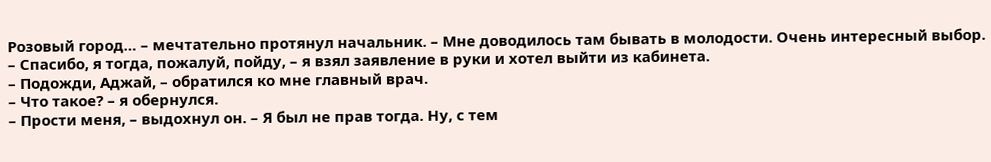Розовый город… – мечтательно протянул начальник. – Мне доводилось там бывать в молодости. Очень интересный выбор.
– Спасибо, я тогда, пожалуй, пойду, – я взял заявление в руки и хотел выйти из кабинета.
– Подожди, Аджай, – обратился ко мне главный врач.
– Что такое? – я обернулся.
– Прости меня, – выдохнул он. – Я был не прав тогда. Ну, с тем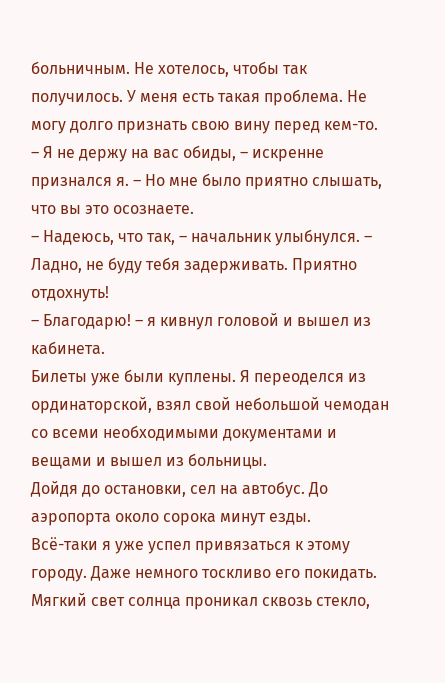больничным. Не хотелось, чтобы так получилось. У меня есть такая проблема. Не могу долго признать свою вину перед кем-то.
– Я не держу на вас обиды, – искренне признался я. – Но мне было приятно слышать, что вы это осознаете.
– Надеюсь, что так, – начальник улыбнулся. – Ладно, не буду тебя задерживать. Приятно отдохнуть!
– Благодарю! – я кивнул головой и вышел из кабинета.
Билеты уже были куплены. Я переоделся из ординаторской, взял свой небольшой чемодан со всеми необходимыми документами и вещами и вышел из больницы.
Дойдя до остановки, сел на автобус. До аэропорта около сорока минут езды.
Всё-таки я уже успел привязаться к этому городу. Даже немного тоскливо его покидать. Мягкий свет солнца проникал сквозь стекло,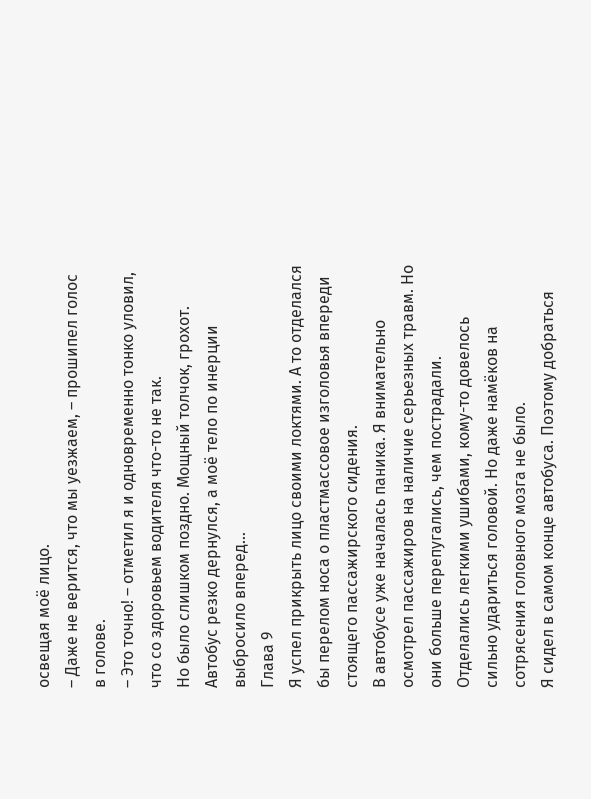освещая моё лицо.
– Даже не верится, что мы уезжаем, – прошипел голос в голове.
– Это точно! – отметил я и одновременно тонко уловил, что со здоровьем водителя что-то не так.
Но было слишком поздно. Мощный толчок, грохот. Автобус резко дернулся, а моё тело по инерции выбросило вперед…
Глава 9
Я успел прикрыть лицо своими локтями. А то отделался бы перелом носа о пластмассовое изголовья впереди стоящего пассажирского сидения.
В автобусе уже началась паника. Я внимательно осмотрел пассажиров на наличие серьезных травм. Но они больше перепугались, чем пострадали. Отделались легкими ушибами, кому-то довелось сильно удариться головой. Но даже намёков на сотрясения головного мозга не было.
Я сидел в самом конце автобуса. Поэтому добраться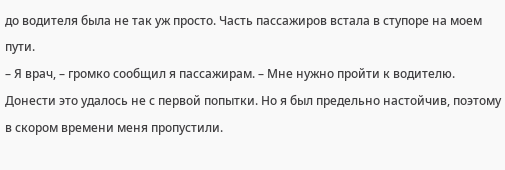до водителя была не так уж просто. Часть пассажиров встала в ступоре на моем пути.
– Я врач, – громко сообщил я пассажирам. – Мне нужно пройти к водителю.
Донести это удалось не с первой попытки. Но я был предельно настойчив, поэтому в скором времени меня пропустили.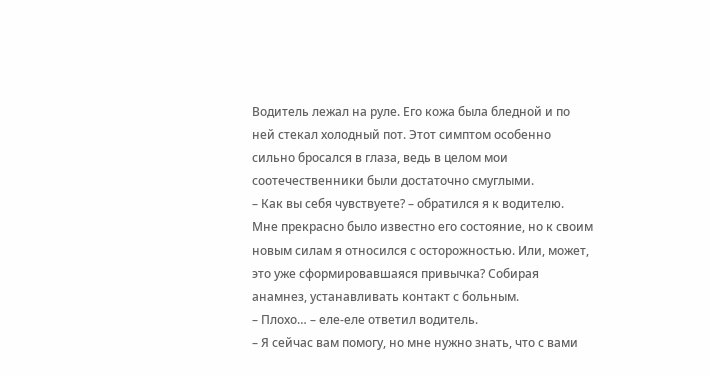Водитель лежал на руле. Его кожа была бледной и по ней стекал холодный пот. Этот симптом особенно сильно бросался в глаза, ведь в целом мои соотечественники были достаточно смуглыми.
– Как вы себя чувствуете? – обратился я к водителю.
Мне прекрасно было известно его состояние, но к своим новым силам я относился с осторожностью. Или, может, это уже сформировавшаяся привычка? Собирая анамнез, устанавливать контакт с больным.
– Плохо… – еле-еле ответил водитель.
– Я сейчас вам помогу, но мне нужно знать, что с вами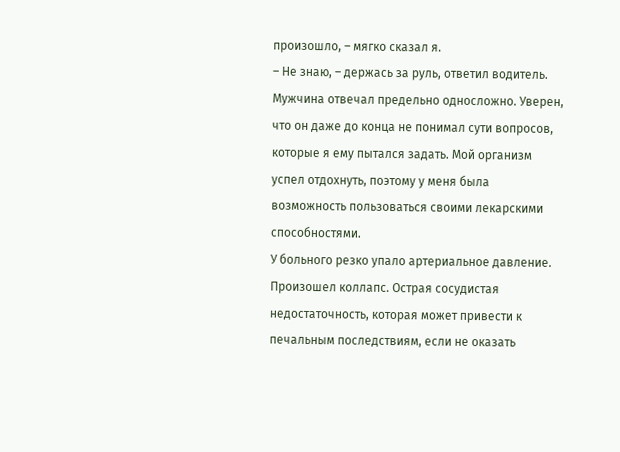произошло, – мягко сказал я.
– Не знаю, – держась за руль, ответил водитель.
Мужчина отвечал предельно односложно. Уверен, что он даже до конца не понимал сути вопросов, которые я ему пытался задать. Мой организм успел отдохнуть, поэтому у меня была возможность пользоваться своими лекарскими способностями.
У больного резко упало артериальное давление. Произошел коллапс. Острая сосудистая недостаточность, которая может привести к печальным последствиям, если не оказать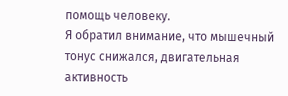помощь человеку.
Я обратил внимание, что мышечный тонус снижался, двигательная активность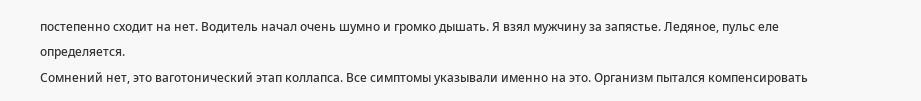постепенно сходит на нет. Водитель начал очень шумно и громко дышать. Я взял мужчину за запястье. Ледяное, пульс еле определяется.
Сомнений нет, это ваготонический этап коллапса. Все симптомы указывали именно на это. Организм пытался компенсировать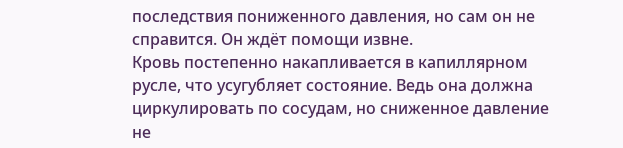последствия пониженного давления, но сам он не справится. Он ждёт помощи извне.
Кровь постепенно накапливается в капиллярном русле, что усугубляет состояние. Ведь она должна циркулировать по сосудам, но сниженное давление не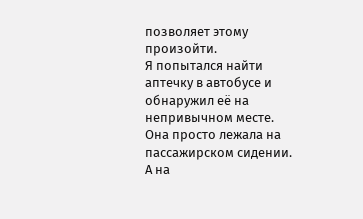позволяет этому произойти.
Я попытался найти аптечку в автобусе и обнаружил её на непривычном месте. Она просто лежала на пассажирском сидении. А на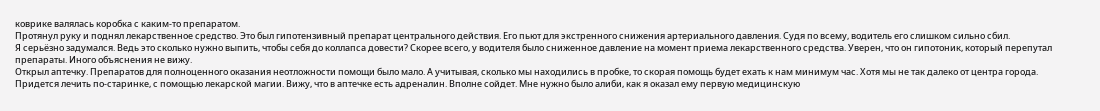коврике валялась коробка с каким-то препаратом.
Протянул руку и поднял лекарственное средство. Это был гипотензивный препарат центрального действия. Его пьют для экстренного снижения артериального давления. Судя по всему, водитель его слишком сильно сбил.
Я серьёзно задумался. Ведь это сколько нужно выпить, чтобы себя до коллапса довести? Скорее всего, у водителя было сниженное давление на момент приема лекарственного средства. Уверен, что он гипотоник, который перепутал препараты. Иного объяснения не вижу.
Открыл аптечку. Препаратов для полноценного оказания неотложности помощи было мало. А учитывая, сколько мы находились в пробке, то скорая помощь будет ехать к нам минимум час. Хотя мы не так далеко от центра города.
Придется лечить по-старинке, с помощью лекарской магии. Вижу, что в аптечке есть адреналин. Вполне сойдет. Мне нужно было алиби, как я оказал ему первую медицинскую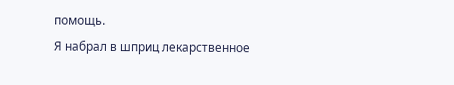помощь.
Я набрал в шприц лекарственное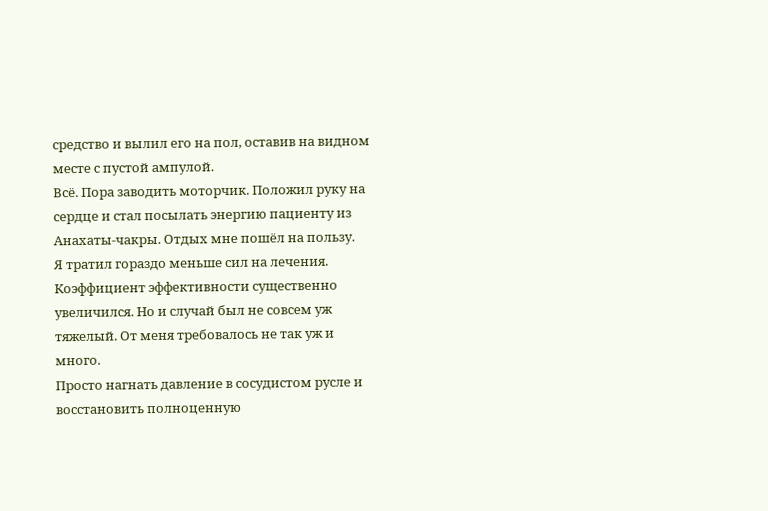средство и вылил его на пол, оставив на видном месте с пустой ампулой.
Всё. Пора заводить моторчик. Положил руку на сердце и стал посылать энергию пациенту из Анахаты-чакры. Отдых мне пошёл на пользу.
Я тратил гораздо меньше сил на лечения. Коэффициент эффективности существенно увеличился. Но и случай был не совсем уж тяжелый. От меня требовалось не так уж и много.
Просто нагнать давление в сосудистом русле и восстановить полноценную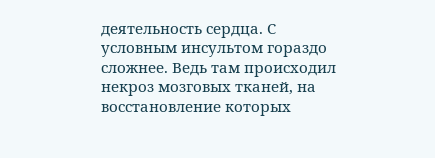деятельность сердца. С условным инсультом гораздо сложнее. Ведь там происходил некроз мозговых тканей, на восстановление которых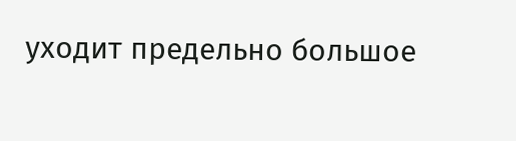уходит предельно большое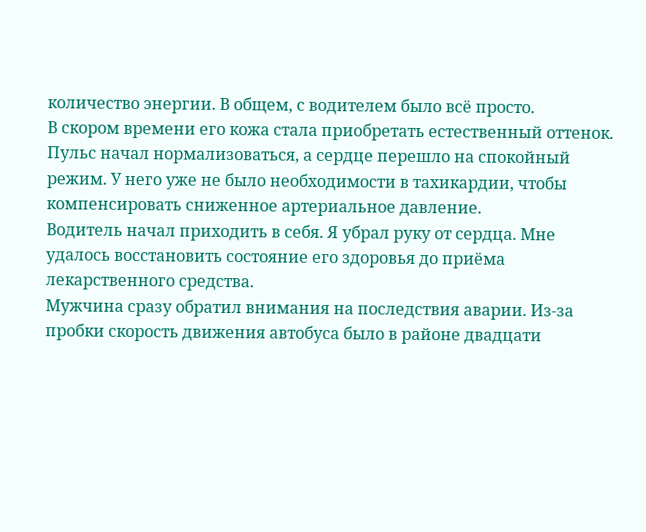количество энергии. В общем, с водителем было всё просто.
В скором времени его кожа стала приобретать естественный оттенок. Пульс начал нормализоваться, а сердце перешло на спокойный режим. У него уже не было необходимости в тахикардии, чтобы компенсировать сниженное артериальное давление.
Водитель начал приходить в себя. Я убрал руку от сердца. Мне удалось восстановить состояние его здоровья до приёма лекарственного средства.
Мужчина сразу обратил внимания на последствия аварии. Из-за пробки скорость движения автобуса было в районе двадцати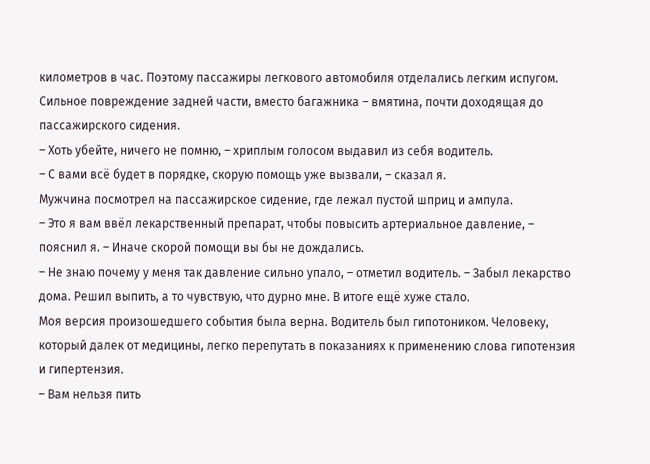километров в час. Поэтому пассажиры легкового автомобиля отделались легким испугом. Сильное повреждение задней части, вместо багажника – вмятина, почти доходящая до пассажирского сидения.
– Хоть убейте, ничего не помню, – хриплым голосом выдавил из себя водитель.
– С вами всё будет в порядке, скорую помощь уже вызвали, – сказал я.
Мужчина посмотрел на пассажирское сидение, где лежал пустой шприц и ампула.
– Это я вам ввёл лекарственный препарат, чтобы повысить артериальное давление, – пояснил я. – Иначе скорой помощи вы бы не дождались.
– Не знаю почему у меня так давление сильно упало, – отметил водитель. – Забыл лекарство дома. Решил выпить, а то чувствую, что дурно мне. В итоге ещё хуже стало.
Моя версия произошедшего события была верна. Водитель был гипотоником. Человеку, который далек от медицины, легко перепутать в показаниях к применению слова гипотензия и гипертензия.
– Вам нельзя пить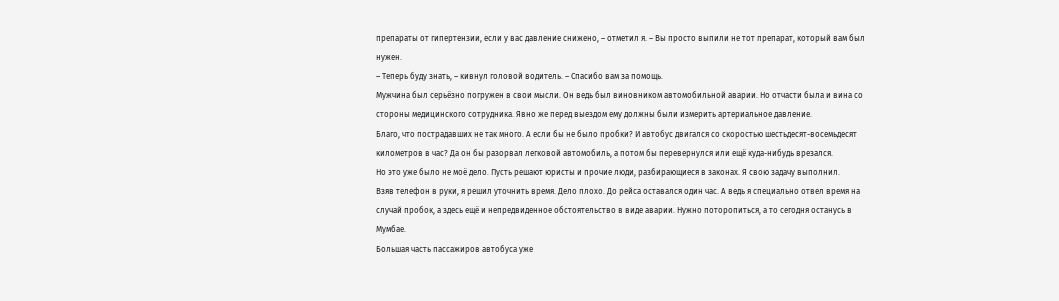препараты от гипертензии, если у вас давление снижено, – отметил я. – Вы просто выпили не тот препарат, который вам был нужен.
– Теперь буду знать, – кивнул головой водитель. – Спасибо вам за помощь.
Мужчина был серьёзно погружен в свои мысли. Он ведь был виновником автомобильной аварии. Но отчасти была и вина со стороны медицинского сотрудника. Явно же перед выездом ему должны были измерить артериальное давление.
Благо, что пострадавших не так много. А если бы не было пробки? И автобус двигался со скоростью шестьдесят-восемьдесят километров в час? Да он бы разорвал легковой автомобиль, а потом бы перевернулся или ещё куда-нибудь врезался.
Но это уже было не моё дело. Пусть решают юристы и прочие люди, разбирающиеся в законах. Я свою задачу выполнил.
Взяв телефон в руки, я решил уточнить время. Дело плохо. До рейса оставался один час. А ведь я специально отвел время на случай пробок, а здесь ещё и непредвиденное обстоятельство в виде аварии. Нужно поторопиться, а то сегодня останусь в Мумбае.
Большая часть пассажиров автобуса уже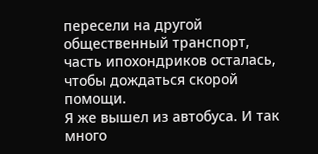пересели на другой общественный транспорт, часть ипохондриков осталась, чтобы дождаться скорой помощи.
Я же вышел из автобуса. И так много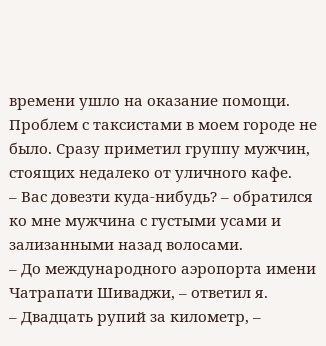времени ушло на оказание помощи. Проблем с таксистами в моем городе не было. Сразу приметил группу мужчин, стоящих недалеко от уличного кафе.
– Вас довезти куда-нибудь? – обратился ко мне мужчина с густыми усами и зализанными назад волосами.
– До международного аэропорта имени Чатрапати Шиваджи, – ответил я.
– Двадцать рупий за километр, –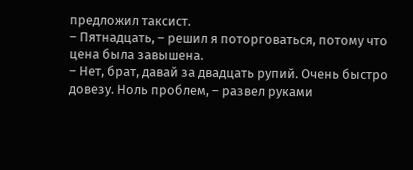предложил таксист.
– Пятнадцать, – решил я поторговаться, потому что цена была завышена.
– Нет, брат, давай за двадцать рупий. Очень быстро довезу. Ноль проблем, – развел руками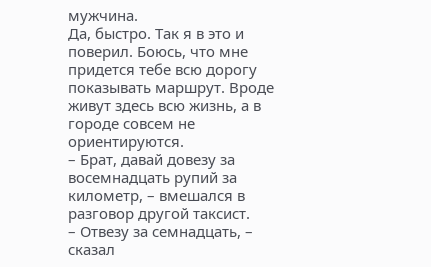мужчина.
Да, быстро. Так я в это и поверил. Боюсь, что мне придется тебе всю дорогу показывать маршрут. Вроде живут здесь всю жизнь, а в городе совсем не ориентируются.
– Брат, давай довезу за восемнадцать рупий за километр, – вмешался в разговор другой таксист.
– Отвезу за семнадцать, – сказал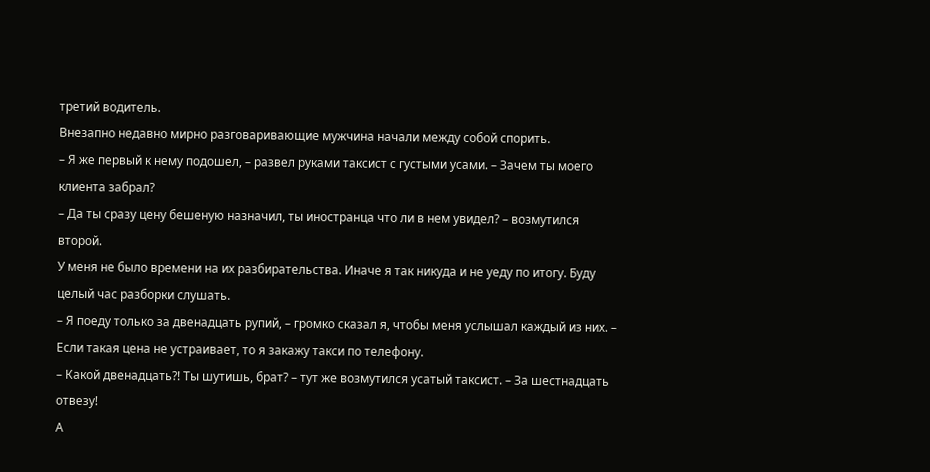третий водитель.
Внезапно недавно мирно разговаривающие мужчина начали между собой спорить.
– Я же первый к нему подошел, – развел руками таксист с густыми усами. – Зачем ты моего клиента забрал?
– Да ты сразу цену бешеную назначил, ты иностранца что ли в нем увидел? – возмутился второй.
У меня не было времени на их разбирательства. Иначе я так никуда и не уеду по итогу. Буду целый час разборки слушать.
– Я поеду только за двенадцать рупий, – громко сказал я, чтобы меня услышал каждый из них. – Если такая цена не устраивает, то я закажу такси по телефону.
– Какой двенадцать⁈ Ты шутишь, брат? – тут же возмутился усатый таксист. – За шестнадцать отвезу!
А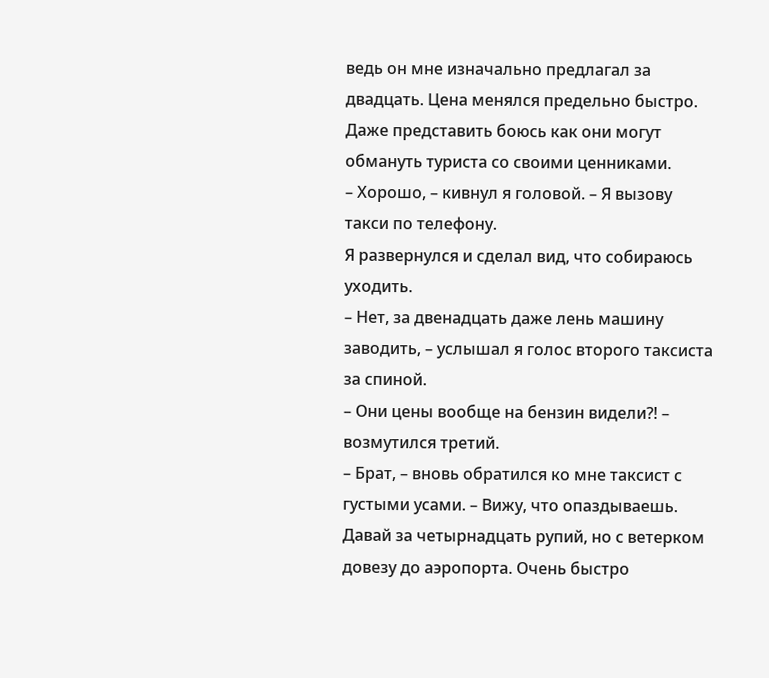ведь он мне изначально предлагал за двадцать. Цена менялся предельно быстро. Даже представить боюсь как они могут обмануть туриста со своими ценниками.
– Хорошо, – кивнул я головой. – Я вызову такси по телефону.
Я развернулся и сделал вид, что собираюсь уходить.
– Нет, за двенадцать даже лень машину заводить, – услышал я голос второго таксиста за спиной.
– Они цены вообще на бензин видели⁈ – возмутился третий.
– Брат, – вновь обратился ко мне таксист с густыми усами. – Вижу, что опаздываешь. Давай за четырнадцать рупий, но с ветерком довезу до аэропорта. Очень быстро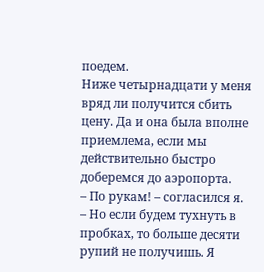поедем.
Ниже четырнадцати у меня вряд ли получится сбить цену. Да и она была вполне приемлема, если мы действительно быстро доберемся до аэропорта.
– По рукам! – согласился я. – Но если будем тухнуть в пробках, то больше десяти рупий не получишь. Я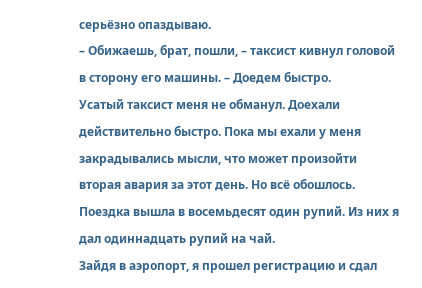серьёзно опаздываю.
– Обижаешь, брат, пошли, – таксист кивнул головой в сторону его машины. – Доедем быстро.
Усатый таксист меня не обманул. Доехали действительно быстро. Пока мы ехали у меня закрадывались мысли, что может произойти вторая авария за этот день. Но всё обошлось. Поездка вышла в восемьдесят один рупий. Из них я дал одиннадцать рупий на чай.
Зайдя в аэропорт, я прошел регистрацию и сдал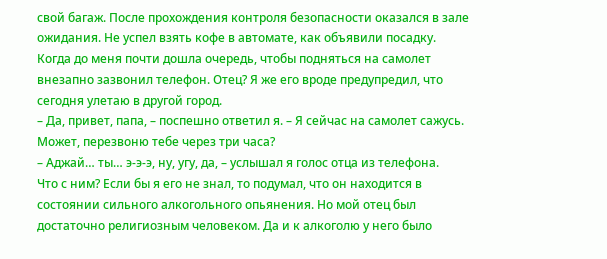свой багаж. После прохождения контроля безопасности оказался в зале ожидания. Не успел взять кофе в автомате, как объявили посадку.
Когда до меня почти дошла очередь, чтобы подняться на самолет внезапно зазвонил телефон. Отец? Я же его вроде предупредил, что сегодня улетаю в другой город.
– Да, привет, папа, – поспешно ответил я. – Я сейчас на самолет сажусь. Может, перезвоню тебе через три часа?
– Аджай… ты… э-э-э, ну, угу, да, – услышал я голос отца из телефона.
Что с ним? Если бы я его не знал, то подумал, что он находится в состоянии сильного алкогольного опьянения. Но мой отец был достаточно религиозным человеком. Да и к алкоголю у него было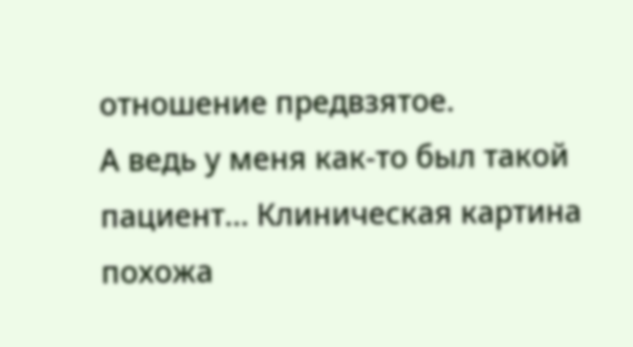отношение предвзятое.
А ведь у меня как-то был такой пациент… Клиническая картина похожа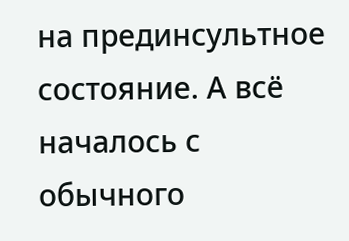на прединсультное состояние. А всё началось с обычного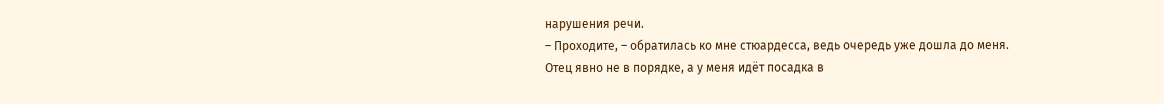нарушения речи.
– Проходите, – обратилась ко мне стюардесса, ведь очередь уже дошла до меня.
Отец явно не в порядке, а у меня идёт посадка в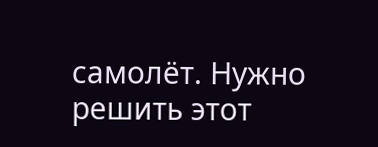самолёт. Нужно решить этот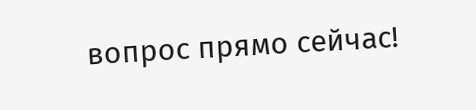вопрос прямо сейчас!